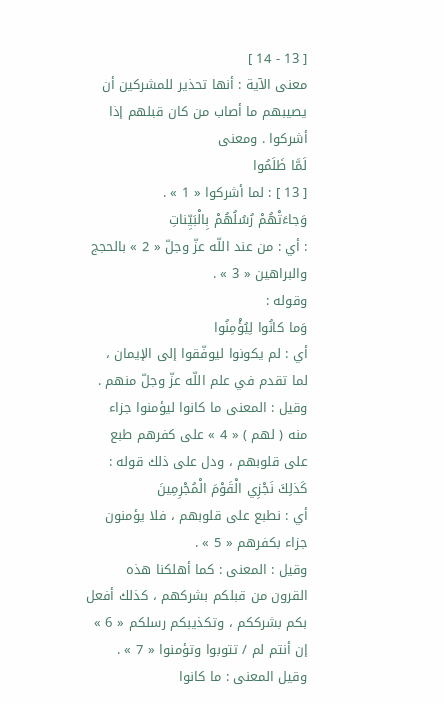[ 13 - 14 ]
معنى الآية : أنها تحذير للمشركين أن يصيبهم ما أصاب من كان قبلهم إذا أشركوا . ومعنى
لَمَّا ظَلَمُوا
[ 13 ] : لما أشركوا « 1 » .
وَجاءَتْهُمْ رُسُلُهُمْ بِالْبَيِّناتِ
: أي : من عند اللّه عزّ وجلّ « 2 » بالحجج والبراهين « 3 » .
وقوله :
وَما كانُوا لِيُؤْمِنُوا
أي : لم يكونوا ليوفّقوا إلى الإيمان ، لما تقدم في علم اللّه عزّ وجلّ منهم .
وقيل : المعنى ما كانوا ليؤمنوا جزاء منه ( لهم ) « 4 » على كفرهم طبع على قلوبهم ، ودل على ذلك قوله :
كَذلِكَ نَجْزِي الْقَوْمَ الْمُجْرِمِينَ
أي : نطبع على قلوبهم ، فلا يؤمنون جزاء بكفرهم « 5 » .
وقيل : المعنى : كما أهلكنا هذه القرون من قبلكم بشركهم ، كذلك أفعل بكم بشرككم ، وتكذيبكم رسلكم « 6 » إن أنتم لم / تتوبوا وتؤمنوا « 7 » .
وقيل المعنى : ما كانوا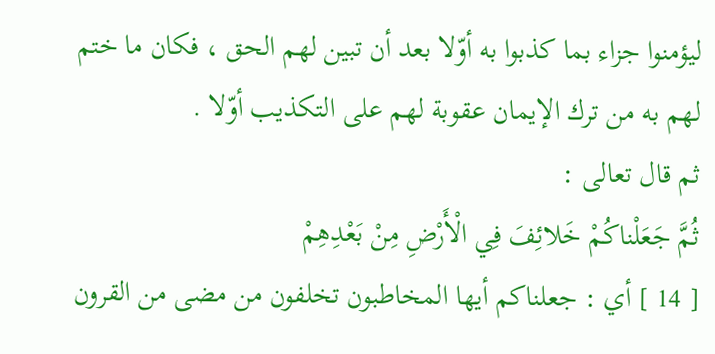ليؤمنوا جزاء بما كذبوا به أوّلا بعد أن تبين لهم الحق ، فكان ما ختم لهم به من ترك الإيمان عقوبة لهم على التكذيب أوّلا .
ثم قال تعالى :
ثُمَّ جَعَلْناكُمْ خَلائِفَ فِي الْأَرْضِ مِنْ بَعْدِهِمْ
[ 14 ] أي : جعلناكم أيها المخاطبون تخلفون من مضى من القرون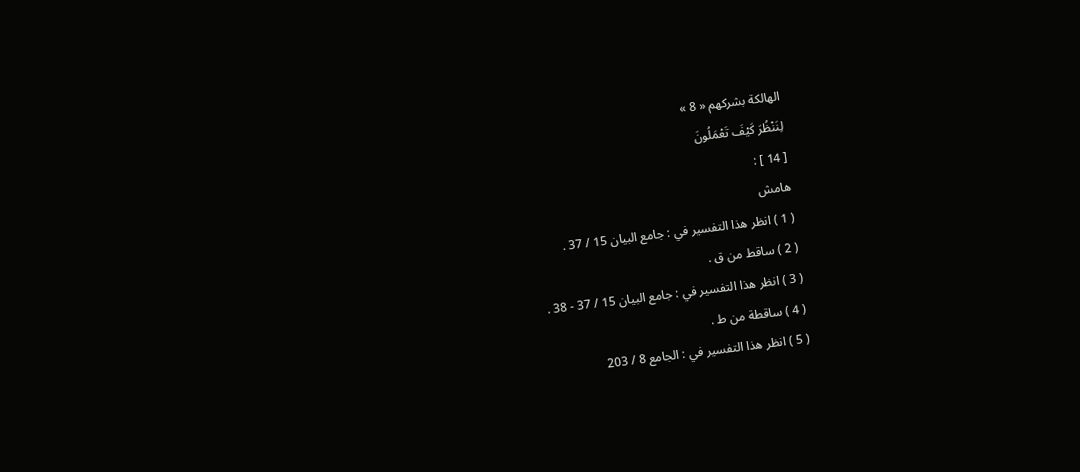الهالكة بشركهم « 8 »
لِنَنْظُرَ كَيْفَ تَعْمَلُونَ
[ 14 ] :
هامش
( 1 ) انظر هذا التفسير في : جامع البيان 15 / 37 .
( 2 ) ساقط من ق .
( 3 ) انظر هذا التفسير في : جامع البيان 15 / 37 - 38 .
( 4 ) ساقطة من ط .
( 5 ) انظر هذا التفسير في : الجامع 8 / 203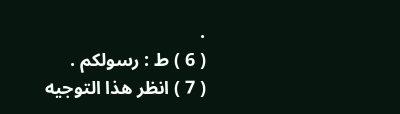.
( 6 ) ط : رسولكم .
( 7 ) انظر هذا التوجيه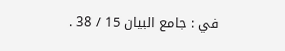في : جامع البيان 15 / 38 .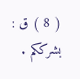( 8 ) ق : بشرككم .